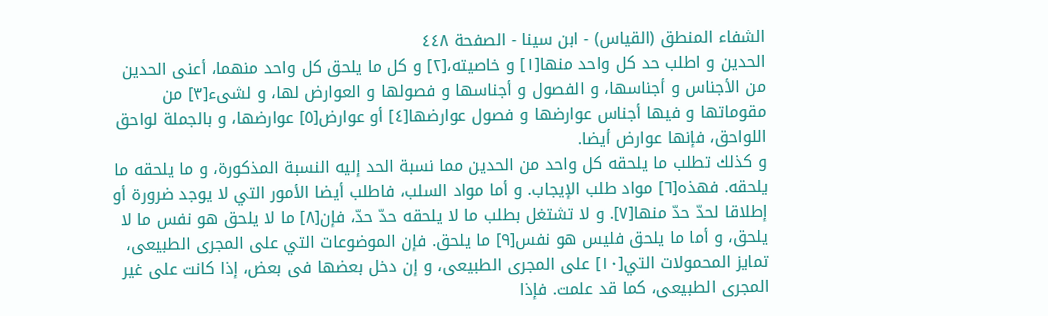الشفاء المنطق (القياس) - ابن سينا - الصفحة ٤٤٨
الحدين و اطلب حد كل واحد منها[١] و خاصيته،[٢] و كل ما يلحق كل واحد منهما، أعنى الحدين من الأجناس و أجناسها، و الفصول و أجناسها و فصولها و العوارض لها، و لشىء[٣] من مقوماتها و فيها أجناس عوارضها و فصول عوارضها[٤] أو عوارض[٥] عوارضها، و بالجملة لواحق اللواحق، فإنها عوارض أيضا.
و كذلك تطلب ما يلحقه كل واحد من الحدين مما نسبة الحد إليه النسبة المذكورة، و ما يلحقه ما يلحقه. فهذه[٦] مواد طلب الإيجاب. و أما مواد السلب، فاطلب أيضا الأمور التي لا يوجد ضرورة أو إطلاقا لحدّ حدّ منها[٧]. و لا تشتغل بطلب ما لا يلحقه حدّ حدّ، فإن[٨] ما لا يلحق هو نفس ما لا يلحق، و أما ما يلحق فليس هو نفس[٩] ما يلحق. فإن الموضوعات التي على المجرى الطبيعى، تمايز المحمولات التي[١٠] على المجرى الطبيعى، و إن دخل بعضها فى بعض، إذا كانت على غير المجرى الطبيعى، كما قد علمت. فإذا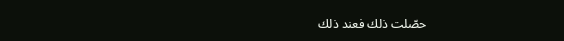حصّلت ذلك فعند ذلك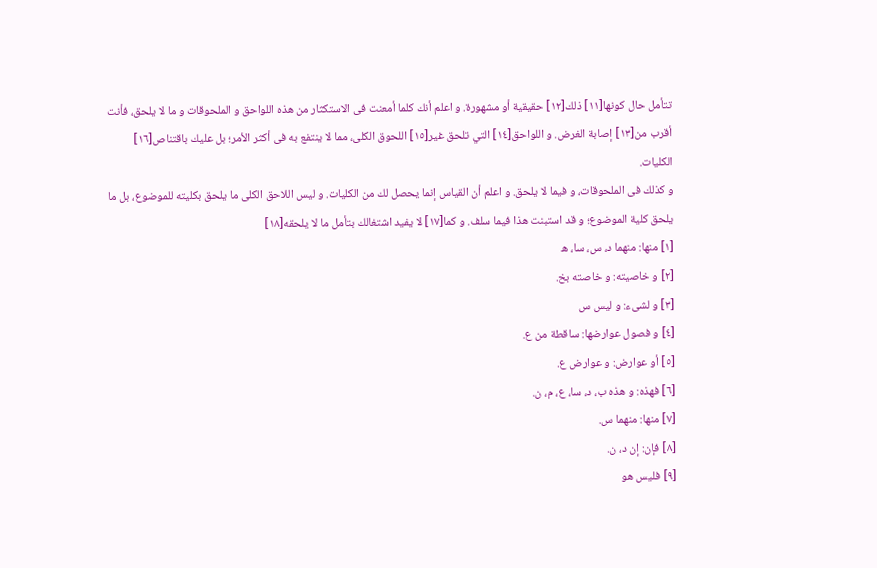تتأمل حال كونها[١١] ذلك[١٢] حقيقية أو مشهورة. و اعلم أنك كلما أمعنت فى الاستكثار من هذه اللواحق و الملحوقات و ما لا يلحق، فأنت أقرب من[١٣] إصابة الغرض. و اللواحق[١٤] التي تلحق غير[١٥] اللحوق الكلى، مما لا ينتفع به فى أكثر الأمر؛ بل عليك باقتناص[١٦] الكليات.
و كذلك فى الملحوقات، و فيما لا يلحق. و اعلم أن القياس إنما يحصل لك من الكليات. و ليس اللاحق الكلى ما يلحق بكليته للموضوع، بل ما يلحق كلية الموضوع؛ و قد استبنت هذا فيما سلف. و كما[١٧] لا يفيد اشتغالك بتأمل ما لا يلحقه[١٨]
[١] منها: منهما د، س، سا، ه
[٢] و خاصيته: و خاصته بخ.
[٣] و لشىء: و ليس س
[٤] و فصول عوارضها: ساقطة من ع.
[٥] أو عوارض: و عوارض ع.
[٦] فهذه: و هذه ب، د، سا، ع، م، ن.
[٧] منها: منهما س.
[٨] فإن: إن د، ن.
[٩] فليس هو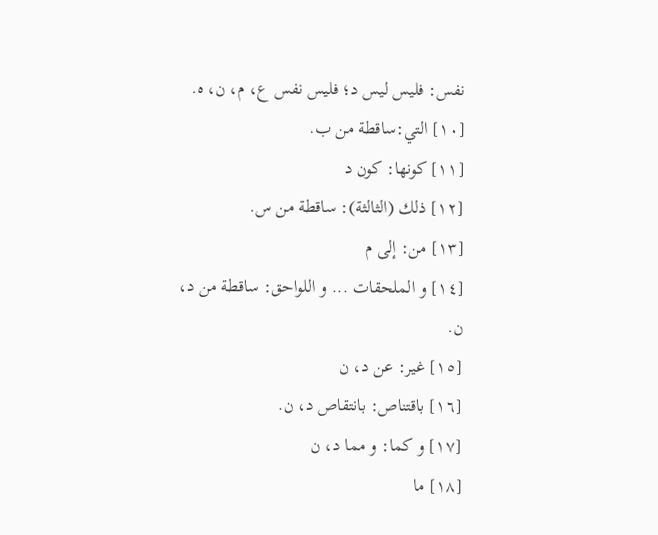نفس: فليس ليس د؛ فليس نفس ع، م، ن، ه.
[١٠] التي:ساقطة من ب.
[١١] كونها: كون د
[١٢] ذلك (الثالثة): ساقطة من س.
[١٣] من: إلى م
[١٤] و الملحقات ... و اللواحق: ساقطة من د، ن.
[١٥] غير: عن د، ن
[١٦] باقتناص: بانتقاص د، ن.
[١٧] و كما: و مما د، ن
[١٨] ما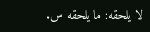لا يلحقه: ما يلحقه س.